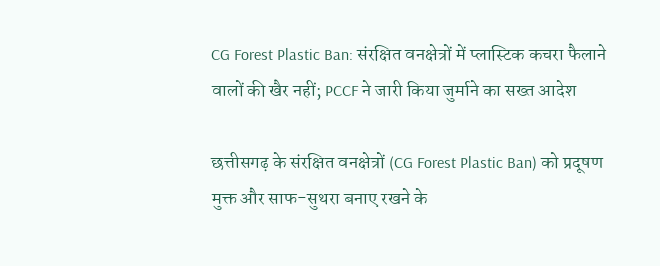CG Forest Plastic Ban: संरक्षित वनक्षेत्रों में प्लास्टिक कचरा फैलाने वालों की खैर नहीं; PCCF ने जारी किया जुर्माने का सख्त आदेश

छत्तीसगढ़ के संरक्षित वनक्षेत्रों (CG Forest Plastic Ban) को प्रदूषण मुक्त और साफ-सुथरा बनाए रखने के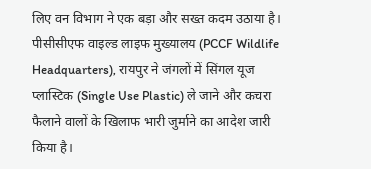लिए वन विभाग ने एक बड़ा और सख्त कदम उठाया है।
पीसीसीएफ वाइल्ड लाइफ मुख्यालय (PCCF Wildlife Headquarters), रायपुर ने जंगलों में सिंगल यूज प्लास्टिक (Single Use Plastic) ले जाने और कचरा फैलाने वालों के खिलाफ भारी जुर्माने का आदेश जारी किया है।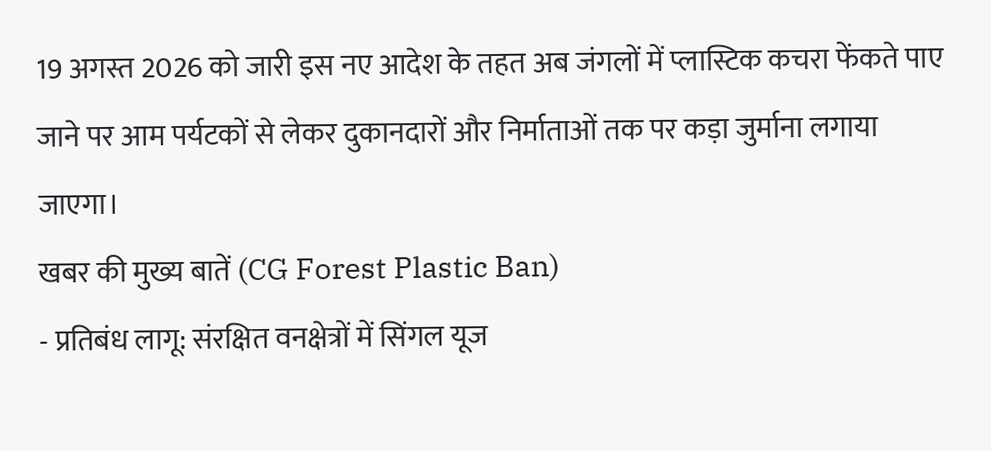19 अगस्त 2026 को जारी इस नए आदेश के तहत अब जंगलों में प्लास्टिक कचरा फेंकते पाए जाने पर आम पर्यटकों से लेकर दुकानदारों और निर्माताओं तक पर कड़ा जुर्माना लगाया जाएगा।
खबर की मुख्य बातें (CG Forest Plastic Ban)
- प्रतिबंध लागू: संरक्षित वनक्षेत्रों में सिंगल यूज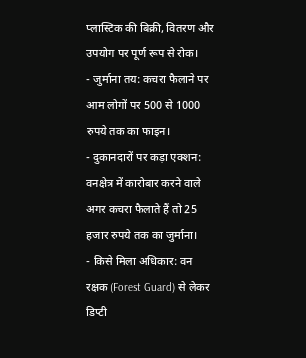प्लास्टिक की बिक्री, वितरण और उपयोग पर पूर्ण रूप से रोक।
- जुर्माना तय: कचरा फैलाने पर आम लोगों पर 500 से 1000 रुपये तक का फाइन।
- दुकानदारों पर कड़ा एक्शन: वनक्षेत्र में कारोबार करने वाले अगर कचरा फैलाते हैं तो 25 हजार रुपये तक का जुर्माना।
- किसे मिला अधिकार: वन रक्षक (Forest Guard) से लेकर डिप्टी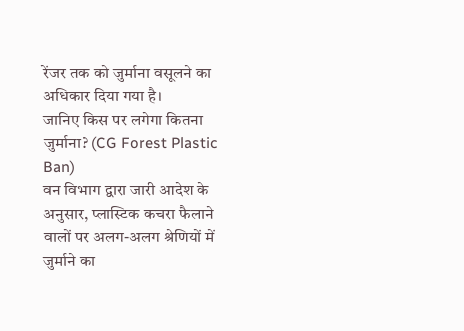रेंजर तक को जुर्माना वसूलने का अधिकार दिया गया है।
जानिए किस पर लगेगा कितना जुर्माना? (CG Forest Plastic Ban)
वन विभाग द्वारा जारी आदेश के अनुसार, प्लास्टिक कचरा फैलाने वालों पर अलग-अलग श्रेणियों में जुर्माने का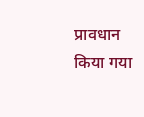प्रावधान किया गया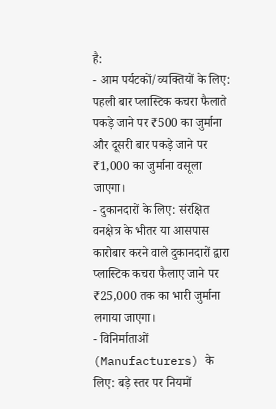है:
- आम पर्यटकों/व्यक्तियों के लिए: पहली बार प्लास्टिक कचरा फैलाते पकड़े जाने पर ₹500 का जुर्माना और दूसरी बार पकड़े जाने पर ₹1,000 का जुर्माना वसूला जाएगा।
- दुकानदारों के लिए: संरक्षित वनक्षेत्र के भीतर या आसपास कारोबार करने वाले दुकानदारों द्वारा प्लास्टिक कचरा फैलाए जाने पर ₹25,000 तक का भारी जुर्माना लगाया जाएगा।
- विनिर्माताओं (Manufacturers) के लिए: बड़े स्तर पर नियमों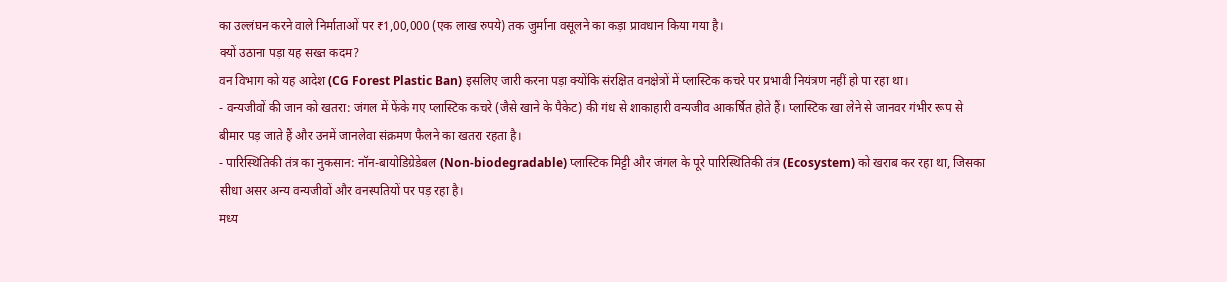का उल्लंघन करने वाले निर्माताओं पर ₹1,00,000 (एक लाख रुपये) तक जुर्माना वसूलने का कड़ा प्रावधान किया गया है।
क्यों उठाना पड़ा यह सख्त कदम?
वन विभाग को यह आदेश (CG Forest Plastic Ban) इसलिए जारी करना पड़ा क्योंकि संरक्षित वनक्षेत्रों में प्लास्टिक कचरे पर प्रभावी नियंत्रण नहीं हो पा रहा था।
- वन्यजीवों की जान को खतरा: जंगल में फेंके गए प्लास्टिक कचरे (जैसे खाने के पैकेट) की गंध से शाकाहारी वन्यजीव आकर्षित होते हैं। प्लास्टिक खा लेने से जानवर गंभीर रूप से बीमार पड़ जाते हैं और उनमें जानलेवा संक्रमण फैलने का खतरा रहता है।
- पारिस्थितिकी तंत्र का नुकसान: नॉन-बायोडिग्रेडेबल (Non-biodegradable) प्लास्टिक मिट्टी और जंगल के पूरे पारिस्थितिकी तंत्र (Ecosystem) को खराब कर रहा था, जिसका सीधा असर अन्य वन्यजीवों और वनस्पतियों पर पड़ रहा है।
मध्य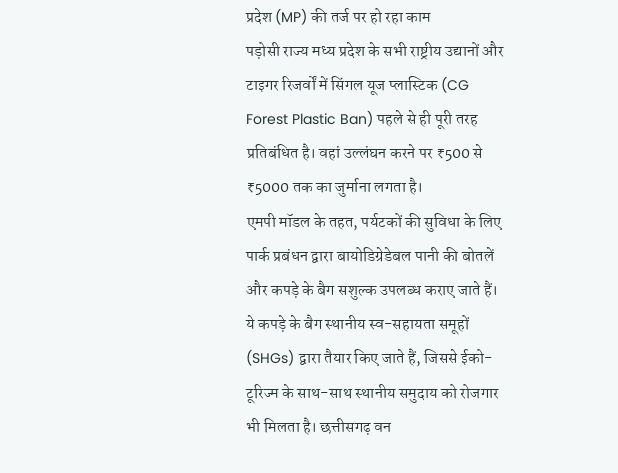प्रदेश (MP) की तर्ज पर हो रहा काम
पड़ोसी राज्य मध्य प्रदेश के सभी राष्ट्रीय उद्यानों और टाइगर रिजर्वों में सिंगल यूज प्लास्टिक (CG Forest Plastic Ban) पहले से ही पूरी तरह प्रतिबंधित है। वहां उल्लंघन करने पर ₹500 से ₹5000 तक का जुर्माना लगता है।
एमपी मॉडल के तहत, पर्यटकों की सुविधा के लिए पार्क प्रबंधन द्वारा बायोडिग्रेडेबल पानी की बोतलें और कपड़े के बैग सशुल्क उपलब्ध कराए जाते हैं। ये कपड़े के बैग स्थानीय स्व-सहायता समूहों (SHGs) द्वारा तैयार किए जाते हैं, जिससे ईको-टूरिज्म के साथ-साथ स्थानीय समुदाय को रोजगार भी मिलता है। छत्तीसगढ़ वन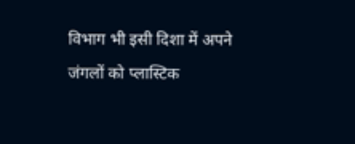विभाग भी इसी दिशा में अपने जंगलों को प्लास्टिक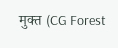मुक्त (CG Forest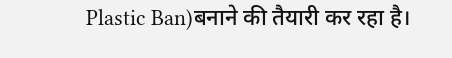Plastic Ban)बनाने की तैयारी कर रहा है।